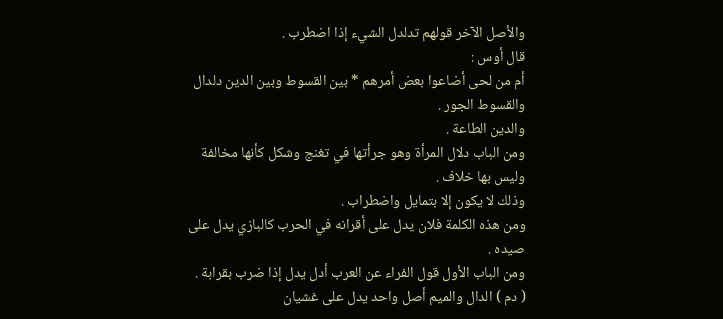والأصل الآخر قولهم تدلدل الشيء إذا اضطرب .
قال أوس :
أم من لحى أضاعوا بعض أمرهم * بين القسوط وبين الدين دلدال
والقسوط الجور .
والدين الطاعة .
ومن الباب دلال المرأة وهو جرأتها في تغنج وشكل كأنها مخالفة وليس بها خلاف .
وذلك لا يكون إلا بتمايل واضطراب .
ومن هذه الكلمة فلان يدل على أقرانه في الحرب كالبازي يدل على صيده .
ومن الباب الأول قول الفراء عن العرب أدل يدل إذا ضرب بقرابة .
( دم ) الدال والميم أصل واحد يدل على غشيان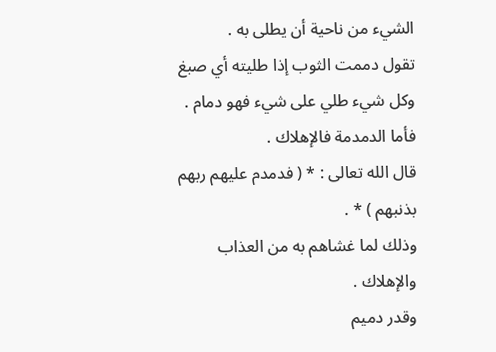الشيء من ناحية أن يطلى به .
تقول دممت الثوب إذا طليته أي صبغ وكل شيء طلي على شيء فهو دمام .
فأما الدمدمة فالإهلاك .
قال الله تعالى : * ( فدمدم عليهم ربهم بذنبهم ) * .
وذلك لما غشاهم به من العذاب والإهلاك .
وقدر دميم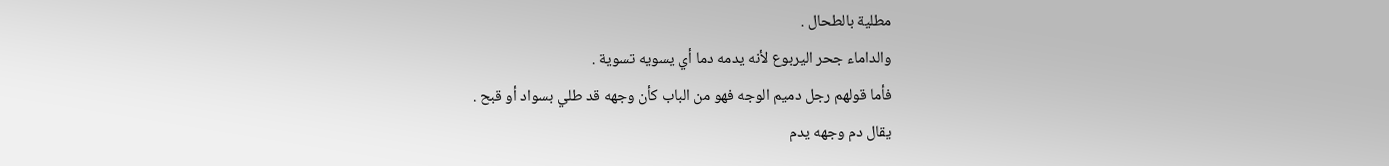مطلية بالطحال .
والداماء جحر اليربوع لأنه يدمه دما أي يسويه تسوية .
فأما قولهم رجل دميم الوجه فهو من الباب كأن وجهه قد طلي بسواد أو قبح .
يقال دم وجهه يدم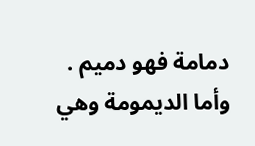دمامة فهو دميم .
وأما الديمومة وهي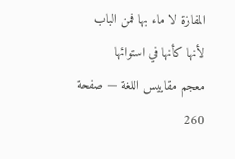المفازة لا ماء بها فمن الباب لأنها كأنها في استوائها
معجم مقاييس اللغة — صفحة 260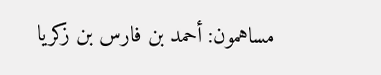مساهمون: أحمد بن فارس بن زكريا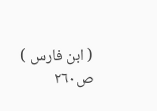( ابن فارس )
ص٢٦٠